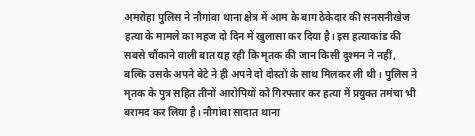अमरोहा पुलिस ने नौगांवा थाना क्षेत्र में आम के बाग ठेकेदार की सनसनीखेज हत्या के मामले का महज दो दिन में खुलासा कर दिया है। इस हत्याकांड की सबसे चौंकाने वाली बात यह रही कि मृतक की जान किसी दुश्मन ने नहीं, बल्कि उसके अपने बेटे ने ही अपने दो दोस्तों के साथ मिलकर ली थी। पुलिस ने मृतक के पुत्र सहित तीनों आरोपियों को गिरफ्तार कर हत्या में प्रयुक्त तमंचा भी बरामद कर लिया है। नौगांवा सादात थाना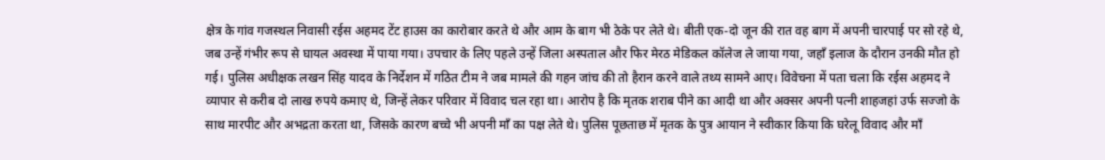क्षेत्र के गांव गजस्थल निवासी रईस अहमद टेंट हाउस का कारोबार करते थे और आम के बाग भी ठेके पर लेते थे। बीती एक-दो जून की रात वह बाग में अपनी चारपाई पर सो रहे थे, जब उन्हें गंभीर रूप से घायल अवस्था में पाया गया। उपचार के लिए पहले उन्हें जिला अस्पताल और फिर मेरठ मेडिकल कॉलेज ले जाया गया, जहाँ इलाज के दौरान उनकी मौत हो गई। पुलिस अधीक्षक लखन सिंह यादव के निर्देशन में गठित टीम ने जब मामले की गहन जांच की तो हैरान करने वाले तथ्य सामने आए। विवेचना में पता चला कि रईस अहमद ने व्यापार से करीब दो लाख रुपये कमाए थे, जिन्हें लेकर परिवार में विवाद चल रहा था। आरोप है कि मृतक शराब पीने का आदी था और अक्सर अपनी पत्नी शाहजहां उर्फ सज्जो के साथ मारपीट और अभद्रता करता था, जिसके कारण बच्चे भी अपनी माँ का पक्ष लेते थे। पुलिस पूछताछ में मृतक के पुत्र आयान ने स्वीकार किया कि घरेलू विवाद और माँ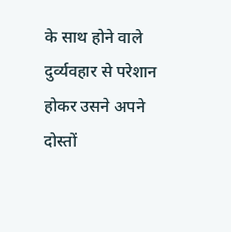के साथ होने वाले दुर्व्यवहार से परेशान होकर उसने अपने दोस्तों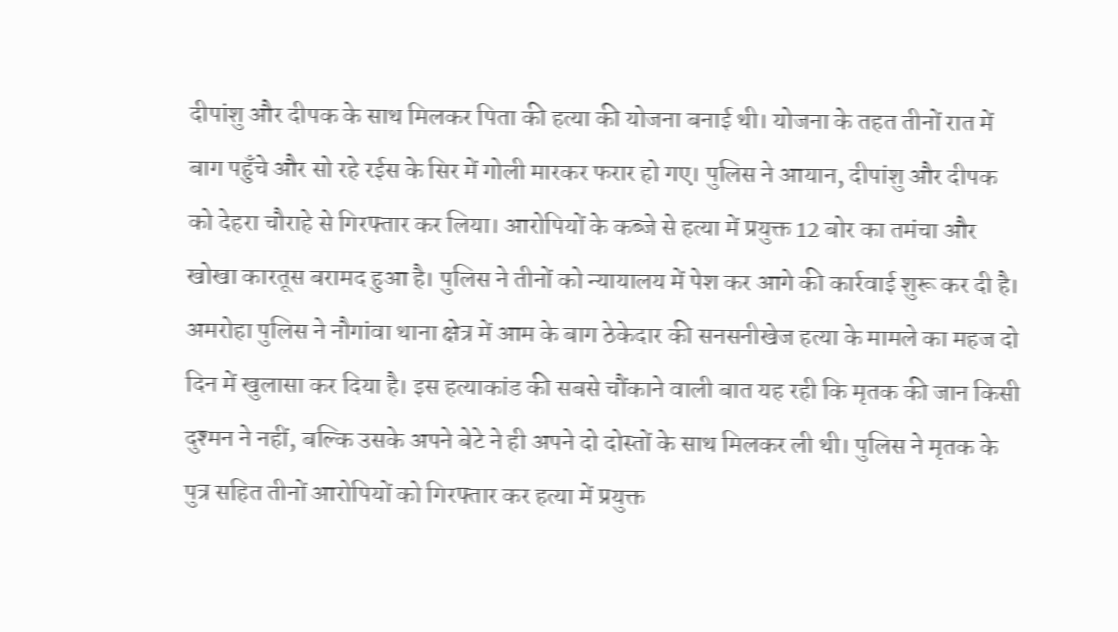दीपांशु और दीपक के साथ मिलकर पिता की हत्या की योजना बनाई थी। योजना के तहत तीनों रात में बाग पहुँचे और सो रहे रईस के सिर में गोली मारकर फरार हो गए। पुलिस ने आयान, दीपांशु और दीपक को देहरा चौराहे से गिरफ्तार कर लिया। आरोपियों के कब्जे से हत्या में प्रयुक्त 12 बोर का तमंचा और खोखा कारतूस बरामद हुआ है। पुलिस ने तीनों को न्यायालय में पेश कर आगे की कार्रवाई शुरू कर दी है।
अमरोहा पुलिस ने नौगांवा थाना क्षेत्र में आम के बाग ठेकेदार की सनसनीखेज हत्या के मामले का महज दो दिन में खुलासा कर दिया है। इस हत्याकांड की सबसे चौंकाने वाली बात यह रही कि मृतक की जान किसी दुश्मन ने नहीं, बल्कि उसके अपने बेटे ने ही अपने दो दोस्तों के साथ मिलकर ली थी। पुलिस ने मृतक के पुत्र सहित तीनों आरोपियों को गिरफ्तार कर हत्या में प्रयुक्त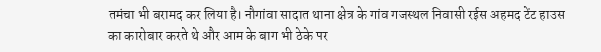तमंचा भी बरामद कर लिया है। नौगांवा सादात थाना क्षेत्र के गांव गजस्थल निवासी रईस अहमद टेंट हाउस का कारोबार करते थे और आम के बाग भी ठेके पर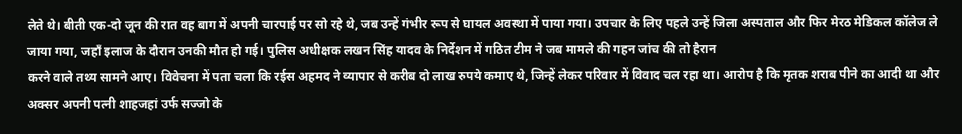लेते थे। बीती एक-दो जून की रात वह बाग में अपनी चारपाई पर सो रहे थे, जब उन्हें गंभीर रूप से घायल अवस्था में पाया गया। उपचार के लिए पहले उन्हें जिला अस्पताल और फिर मेरठ मेडिकल कॉलेज ले जाया गया, जहाँ इलाज के दौरान उनकी मौत हो गई। पुलिस अधीक्षक लखन सिंह यादव के निर्देशन में गठित टीम ने जब मामले की गहन जांच की तो हैरान
करने वाले तथ्य सामने आए। विवेचना में पता चला कि रईस अहमद ने व्यापार से करीब दो लाख रुपये कमाए थे, जिन्हें लेकर परिवार में विवाद चल रहा था। आरोप है कि मृतक शराब पीने का आदी था और अक्सर अपनी पत्नी शाहजहां उर्फ सज्जो के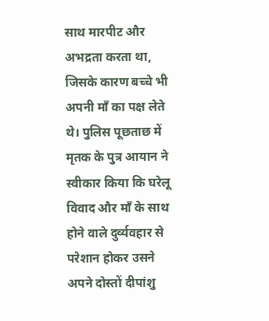साथ मारपीट और अभद्रता करता था, जिसके कारण बच्चे भी अपनी माँ का पक्ष लेते थे। पुलिस पूछताछ में मृतक के पुत्र आयान ने स्वीकार किया कि घरेलू विवाद और माँ के साथ होने वाले दुर्व्यवहार से परेशान होकर उसने अपने दोस्तों दीपांशु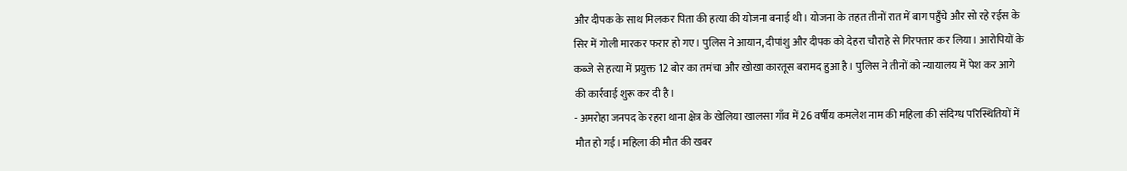और दीपक के साथ मिलकर पिता की हत्या की योजना बनाई थी। योजना के तहत तीनों रात में बाग पहुँचे और सो रहे रईस के सिर में गोली मारकर फरार हो गए। पुलिस ने आयान, दीपांशु और दीपक को देहरा चौराहे से गिरफ्तार कर लिया। आरोपियों के कब्जे से हत्या में प्रयुक्त 12 बोर का तमंचा और खोखा कारतूस बरामद हुआ है। पुलिस ने तीनों को न्यायालय में पेश कर आगे की कार्रवाई शुरू कर दी है।
- अमरोहा जनपद के रहरा थाना क्षेत्र के खेलिया खालसा गाँव में 26 वर्षीय कमलेश नाम की महिला की संदिग्ध परिस्थितियों में मौत हो गई। महिला की मौत की खबर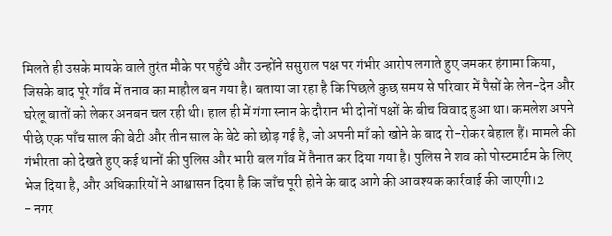मिलते ही उसके मायके वाले तुरंत मौके पर पहुँचे और उन्होंने ससुराल पक्ष पर गंभीर आरोप लगाते हुए जमकर हंगामा किया, जिसके बाद पूरे गाँव में तनाव का माहौल बन गया है। बताया जा रहा है कि पिछले कुछ समय से परिवार में पैसों के लेन-देन और घरेलू बातों को लेकर अनबन चल रही थी। हाल ही में गंगा स्नान के दौरान भी दोनों पक्षों के बीच विवाद हुआ था। कमलेश अपने पीछे एक पाँच साल की बेटी और तीन साल के बेटे को छोड़ गई है, जो अपनी माँ को खोने के बाद रो-रोकर बेहाल हैं। मामले की गंभीरता को देखते हुए कई थानों की पुलिस और भारी बल गाँव में तैनात कर दिया गया है। पुलिस ने शव को पोस्टमार्टम के लिए भेज दिया है, और अधिकारियों ने आश्वासन दिया है कि जाँच पूरी होने के बाद आगे की आवश्यक कार्रवाई की जाएगी।2
- नगर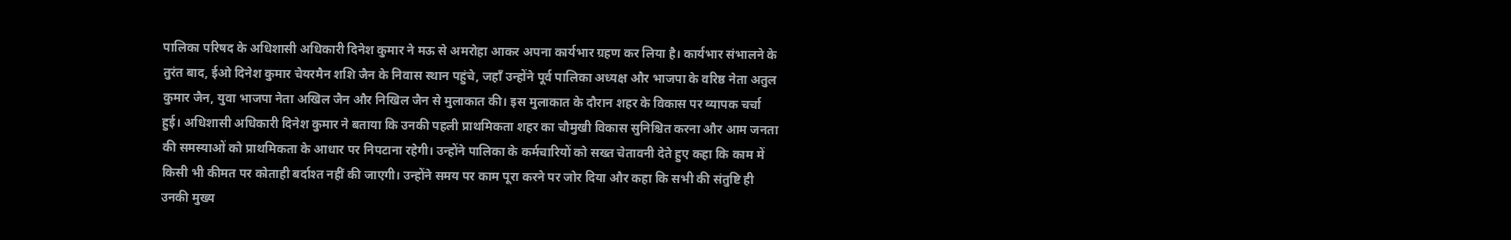पालिका परिषद के अधिशासी अधिकारी दिनेश कुमार ने मऊ से अमरोहा आकर अपना कार्यभार ग्रहण कर लिया है। कार्यभार संभालने के तुरंत बाद, ईओ दिनेश कुमार चेयरमैन शशि जैन के निवास स्थान पहुंचे, जहाँ उन्होंने पूर्व पालिका अध्यक्ष और भाजपा के वरिष्ठ नेता अतुल कुमार जैन, युवा भाजपा नेता अखिल जैन और निखिल जैन से मुलाकात की। इस मुलाकात के दौरान शहर के विकास पर व्यापक चर्चा हुई। अधिशासी अधिकारी दिनेश कुमार ने बताया कि उनकी पहली प्राथमिकता शहर का चौमुखी विकास सुनिश्चित करना और आम जनता की समस्याओं को प्राथमिकता के आधार पर निपटाना रहेगी। उन्होंने पालिका के कर्मचारियों को सख्त चेतावनी देते हुए कहा कि काम में किसी भी कीमत पर कोताही बर्दाश्त नहीं की जाएगी। उन्होंने समय पर काम पूरा करने पर जोर दिया और कहा कि सभी की संतुष्टि ही उनकी मुख्य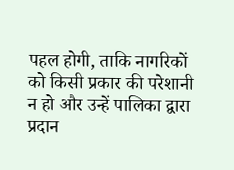पहल होगी, ताकि नागरिकों को किसी प्रकार की परेशानी न हो और उन्हें पालिका द्वारा प्रदान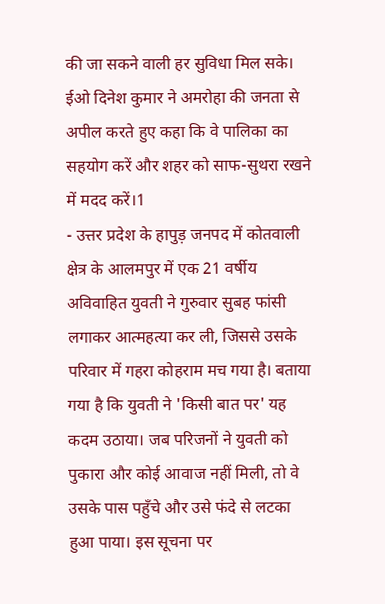की जा सकने वाली हर सुविधा मिल सके। ईओ दिनेश कुमार ने अमरोहा की जनता से अपील करते हुए कहा कि वे पालिका का सहयोग करें और शहर को साफ-सुथरा रखने में मदद करें।1
- उत्तर प्रदेश के हापुड़ जनपद में कोतवाली क्षेत्र के आलमपुर में एक 21 वर्षीय अविवाहित युवती ने गुरुवार सुबह फांसी लगाकर आत्महत्या कर ली, जिससे उसके परिवार में गहरा कोहराम मच गया है। बताया गया है कि युवती ने 'किसी बात पर' यह कदम उठाया। जब परिजनों ने युवती को पुकारा और कोई आवाज नहीं मिली, तो वे उसके पास पहुँचे और उसे फंदे से लटका हुआ पाया। इस सूचना पर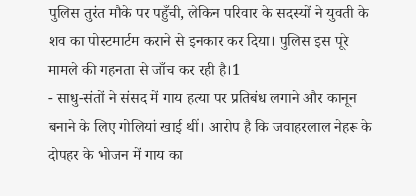पुलिस तुरंत मौके पर पहुँची, लेकिन परिवार के सदस्यों ने युवती के शव का पोस्टमार्टम कराने से इनकार कर दिया। पुलिस इस पूरे मामले की गहनता से जाँच कर रही है।1
- साधु-संतों ने संसद में गाय हत्या पर प्रतिबंध लगाने और कानून बनाने के लिए गोलियां खाई थीं। आरोप है कि जवाहरलाल नेहरू के दोपहर के भोजन में गाय का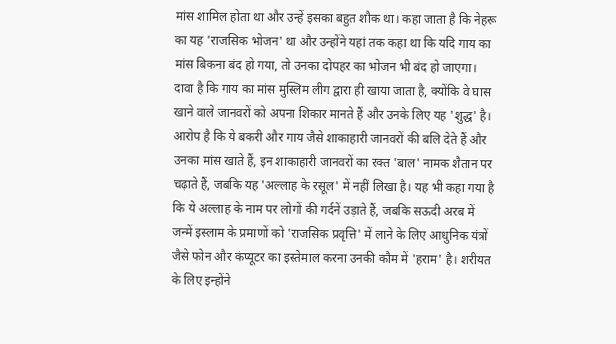मांस शामिल होता था और उन्हें इसका बहुत शौक था। कहा जाता है कि नेहरू का यह 'राजसिक भोजन' था और उन्होंने यहां तक कहा था कि यदि गाय का मांस बिकना बंद हो गया, तो उनका दोपहर का भोजन भी बंद हो जाएगा। दावा है कि गाय का मांस मुस्लिम लीग द्वारा ही खाया जाता है, क्योंकि वे घास खाने वाले जानवरों को अपना शिकार मानते हैं और उनके लिए यह 'शुद्ध' है। आरोप है कि ये बकरी और गाय जैसे शाकाहारी जानवरों की बलि देते हैं और उनका मांस खाते हैं, इन शाकाहारी जानवरों का रक्त 'बाल' नामक शैतान पर चढ़ाते हैं, जबकि यह 'अल्लाह के रसूल' में नहीं लिखा है। यह भी कहा गया है कि ये अल्लाह के नाम पर लोगों की गर्दनें उड़ाते हैं, जबकि सऊदी अरब में जन्में इस्लाम के प्रमाणों को 'राजसिक प्रवृत्ति' में लाने के लिए आधुनिक यंत्रों जैसे फोन और कंप्यूटर का इस्तेमाल करना उनकी कौम में 'हराम' है। शरीयत के लिए इन्होंने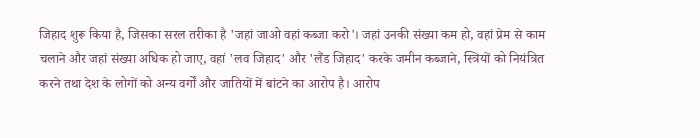जिहाद शुरू किया है, जिसका सरल तरीका है 'जहां जाओ वहां कब्जा करो'। जहां उनकी संख्या कम हो, वहां प्रेम से काम चलाने और जहां संख्या अधिक हो जाए, वहां 'लव जिहाद' और 'लैंड जिहाद' करके जमीन कब्जाने, स्त्रियों को नियंत्रित करने तथा देश के लोगों को अन्य वर्गों और जातियों में बांटने का आरोप है। आरोप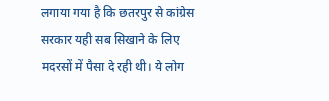लगाया गया है कि छतरपुर से कांग्रेस सरकार यही सब सिखाने के लिए मदरसों में पैसा दे रही थी। ये लोग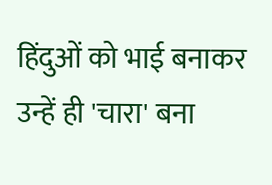हिंदुओं को भाई बनाकर उन्हें ही 'चारा' बना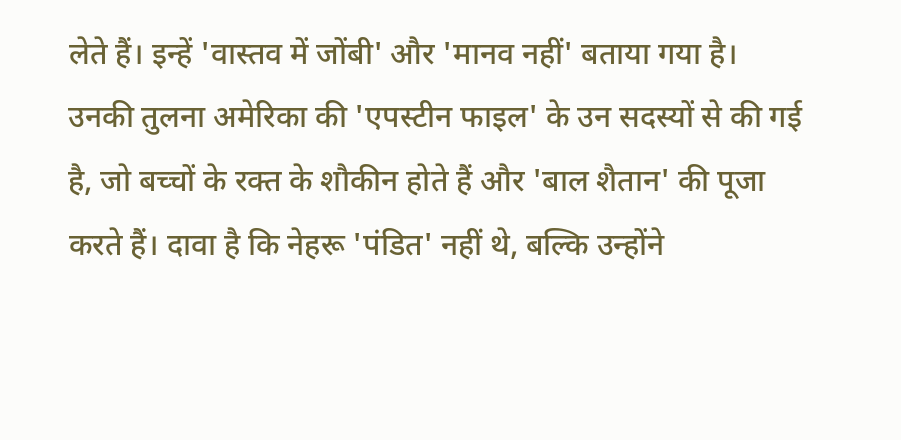लेते हैं। इन्हें 'वास्तव में जोंबी' और 'मानव नहीं' बताया गया है। उनकी तुलना अमेरिका की 'एपस्टीन फाइल' के उन सदस्यों से की गई है, जो बच्चों के रक्त के शौकीन होते हैं और 'बाल शैतान' की पूजा करते हैं। दावा है कि नेहरू 'पंडित' नहीं थे, बल्कि उन्होंने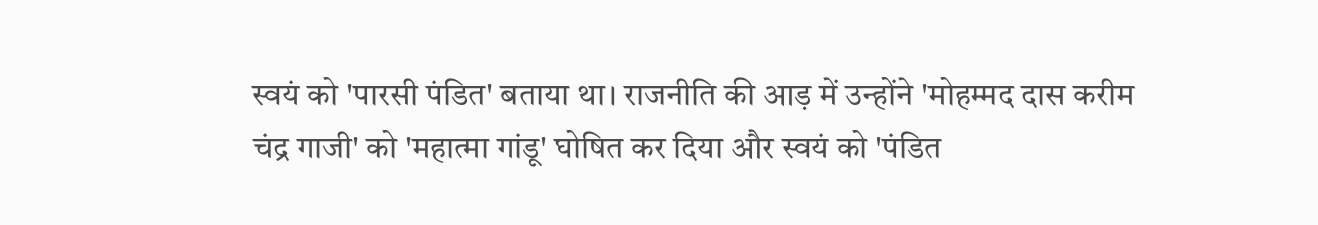स्वयं को 'पारसी पंडित' बताया था। राजनीति की आड़ में उन्होंने 'मोहम्मद दास करीम चंद्र गाजी' को 'महात्मा गांडू' घोषित कर दिया और स्वयं को 'पंडित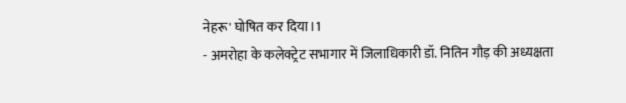नेहरू' घोषित कर दिया।1
- अमरोहा के कलेक्ट्रेट सभागार में जिलाधिकारी डॉ. नितिन गौड़ की अध्यक्षता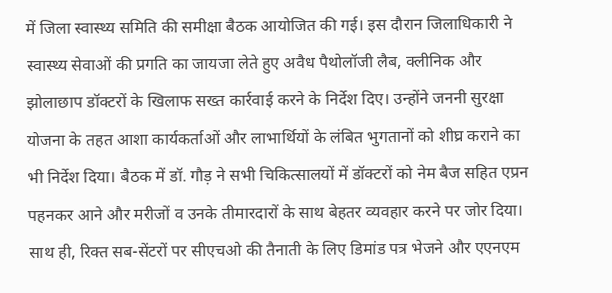में जिला स्वास्थ्य समिति की समीक्षा बैठक आयोजित की गई। इस दौरान जिलाधिकारी ने स्वास्थ्य सेवाओं की प्रगति का जायजा लेते हुए अवैध पैथोलॉजी लैब, क्लीनिक और झोलाछाप डॉक्टरों के खिलाफ सख्त कार्रवाई करने के निर्देश दिए। उन्होंने जननी सुरक्षा योजना के तहत आशा कार्यकर्ताओं और लाभार्थियों के लंबित भुगतानों को शीघ्र कराने का भी निर्देश दिया। बैठक में डॉ. गौड़ ने सभी चिकित्सालयों में डॉक्टरों को नेम बैज सहित एप्रन पहनकर आने और मरीजों व उनके तीमारदारों के साथ बेहतर व्यवहार करने पर जोर दिया। साथ ही, रिक्त सब-सेंटरों पर सीएचओ की तैनाती के लिए डिमांड पत्र भेजने और एएनएम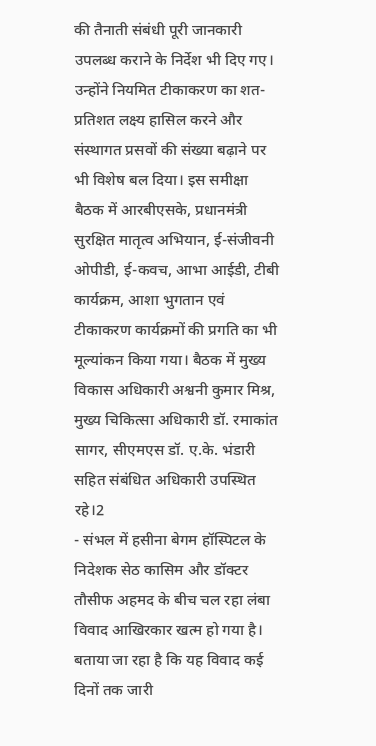की तैनाती संबंधी पूरी जानकारी उपलब्ध कराने के निर्देश भी दिए गए। उन्होंने नियमित टीकाकरण का शत-प्रतिशत लक्ष्य हासिल करने और संस्थागत प्रसवों की संख्या बढ़ाने पर भी विशेष बल दिया। इस समीक्षा बैठक में आरबीएसके, प्रधानमंत्री सुरक्षित मातृत्व अभियान, ई-संजीवनी ओपीडी, ई-कवच, आभा आईडी, टीबी कार्यक्रम, आशा भुगतान एवं टीकाकरण कार्यक्रमों की प्रगति का भी मूल्यांकन किया गया। बैठक में मुख्य विकास अधिकारी अश्वनी कुमार मिश्र, मुख्य चिकित्सा अधिकारी डॉ. रमाकांत सागर, सीएमएस डॉ. ए.के. भंडारी सहित संबंधित अधिकारी उपस्थित रहे।2
- संभल में हसीना बेगम हॉस्पिटल के निदेशक सेठ कासिम और डॉक्टर तौसीफ अहमद के बीच चल रहा लंबा विवाद आखिरकार खत्म हो गया है। बताया जा रहा है कि यह विवाद कई दिनों तक जारी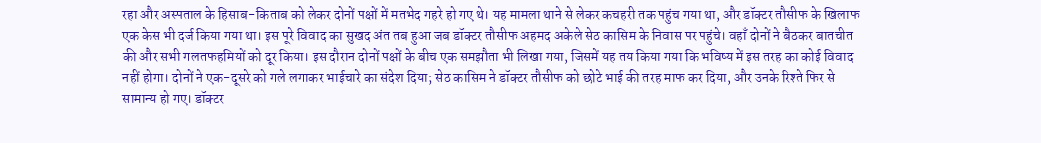रहा और अस्पताल के हिसाब-किताब को लेकर दोनों पक्षों में मतभेद गहरे हो गए थे। यह मामला थाने से लेकर कचहरी तक पहुंच गया था, और डॉक्टर तौसीफ के खिलाफ एक केस भी दर्ज किया गया था। इस पूरे विवाद का सुखद अंत तब हुआ जब डॉक्टर तौसीफ अहमद अकेले सेठ कासिम के निवास पर पहुंचे। वहाँ दोनों ने बैठकर बातचीत की और सभी गलतफहमियों को दूर किया। इस दौरान दोनों पक्षों के बीच एक समझौता भी लिखा गया, जिसमें यह तय किया गया कि भविष्य में इस तरह का कोई विवाद नहीं होगा। दोनों ने एक-दूसरे को गले लगाकर भाईचारे का संदेश दिया; सेठ कासिम ने डॉक्टर तौसीफ को छोटे भाई की तरह माफ कर दिया, और उनके रिश्ते फिर से सामान्य हो गए। डॉक्टर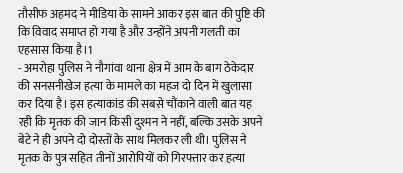तौसीफ अहमद ने मीडिया के सामने आकर इस बात की पुष्टि की कि विवाद समाप्त हो गया है और उन्होंने अपनी गलती का एहसास किया है।1
- अमरोहा पुलिस ने नौगांवा थाना क्षेत्र में आम के बाग ठेकेदार की सनसनीखेज हत्या के मामले का महज दो दिन में खुलासा कर दिया है। इस हत्याकांड की सबसे चौंकाने वाली बात यह रही कि मृतक की जान किसी दुश्मन ने नहीं, बल्कि उसके अपने बेटे ने ही अपने दो दोस्तों के साथ मिलकर ली थी। पुलिस ने मृतक के पुत्र सहित तीनों आरोपियों को गिरफ्तार कर हत्या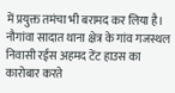में प्रयुक्त तमंचा भी बरामद कर लिया है। नौगांवा सादात थाना क्षेत्र के गांव गजस्थल निवासी रईस अहमद टेंट हाउस का कारोबार करते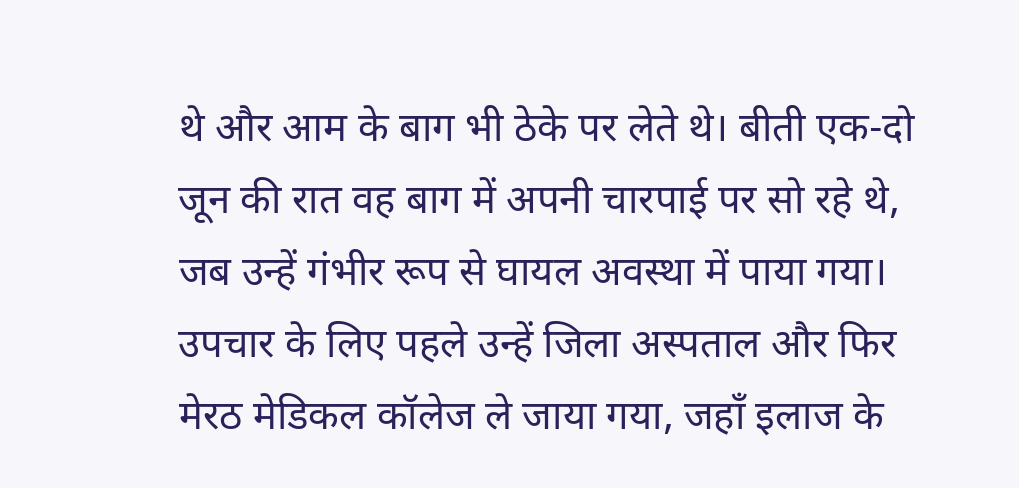थे और आम के बाग भी ठेके पर लेते थे। बीती एक-दो जून की रात वह बाग में अपनी चारपाई पर सो रहे थे, जब उन्हें गंभीर रूप से घायल अवस्था में पाया गया। उपचार के लिए पहले उन्हें जिला अस्पताल और फिर मेरठ मेडिकल कॉलेज ले जाया गया, जहाँ इलाज के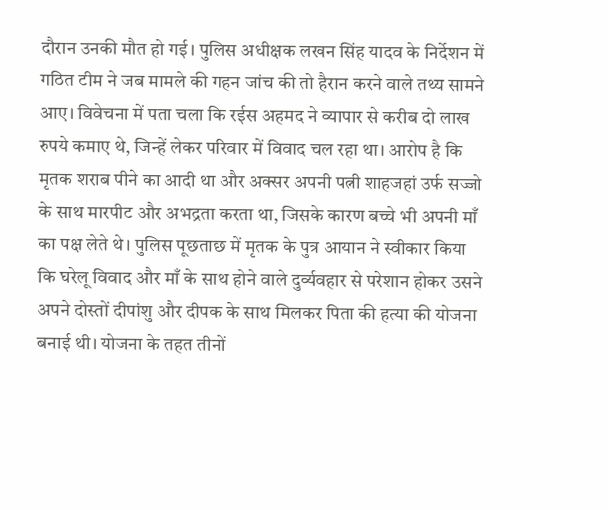दौरान उनकी मौत हो गई। पुलिस अधीक्षक लखन सिंह यादव के निर्देशन में गठित टीम ने जब मामले की गहन जांच की तो हैरान करने वाले तथ्य सामने आए। विवेचना में पता चला कि रईस अहमद ने व्यापार से करीब दो लाख रुपये कमाए थे, जिन्हें लेकर परिवार में विवाद चल रहा था। आरोप है कि मृतक शराब पीने का आदी था और अक्सर अपनी पत्नी शाहजहां उर्फ सज्जो के साथ मारपीट और अभद्रता करता था, जिसके कारण बच्चे भी अपनी माँ का पक्ष लेते थे। पुलिस पूछताछ में मृतक के पुत्र आयान ने स्वीकार किया कि घरेलू विवाद और माँ के साथ होने वाले दुर्व्यवहार से परेशान होकर उसने अपने दोस्तों दीपांशु और दीपक के साथ मिलकर पिता की हत्या की योजना बनाई थी। योजना के तहत तीनों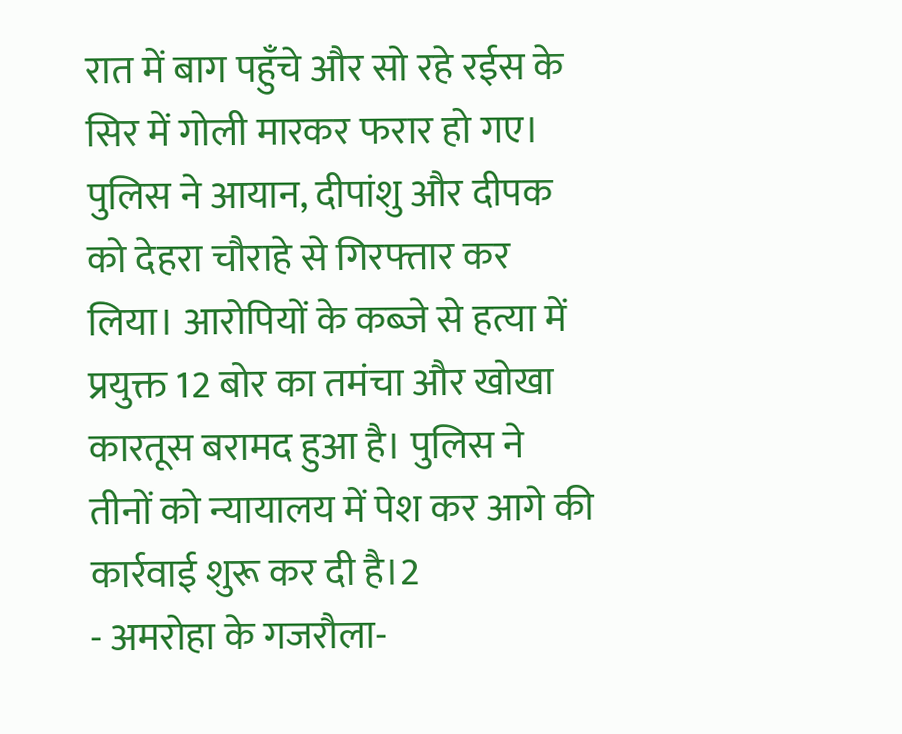रात में बाग पहुँचे और सो रहे रईस के सिर में गोली मारकर फरार हो गए। पुलिस ने आयान, दीपांशु और दीपक को देहरा चौराहे से गिरफ्तार कर लिया। आरोपियों के कब्जे से हत्या में प्रयुक्त 12 बोर का तमंचा और खोखा कारतूस बरामद हुआ है। पुलिस ने तीनों को न्यायालय में पेश कर आगे की कार्रवाई शुरू कर दी है।2
- अमरोहा के गजरौला-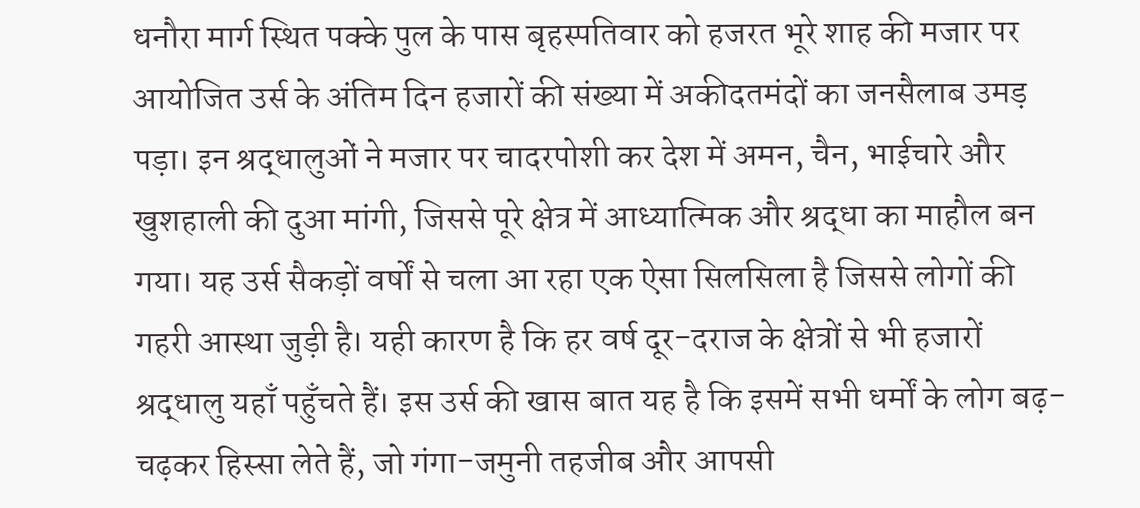धनौरा मार्ग स्थित पक्के पुल के पास बृहस्पतिवार को हजरत भूरे शाह की मजार पर आयोजित उर्स के अंतिम दिन हजारों की संख्या में अकीदतमंदों का जनसैलाब उमड़ पड़ा। इन श्रद्धालुओं ने मजार पर चादरपोशी कर देश में अमन, चैन, भाईचारे और खुशहाली की दुआ मांगी, जिससे पूरे क्षेत्र में आध्यात्मिक और श्रद्धा का माहौल बन गया। यह उर्स सैकड़ों वर्षों से चला आ रहा एक ऐसा सिलसिला है जिससे लोगों की गहरी आस्था जुड़ी है। यही कारण है कि हर वर्ष दूर-दराज के क्षेत्रों से भी हजारों श्रद्धालु यहाँ पहुँचते हैं। इस उर्स की खास बात यह है कि इसमें सभी धर्मों के लोग बढ़-चढ़कर हिस्सा लेते हैं, जो गंगा-जमुनी तहजीब और आपसी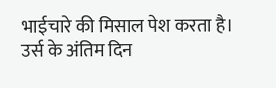भाईचारे की मिसाल पेश करता है। उर्स के अंतिम दिन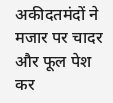अकीदतमंदों ने मजार पर चादर और फूल पेश कर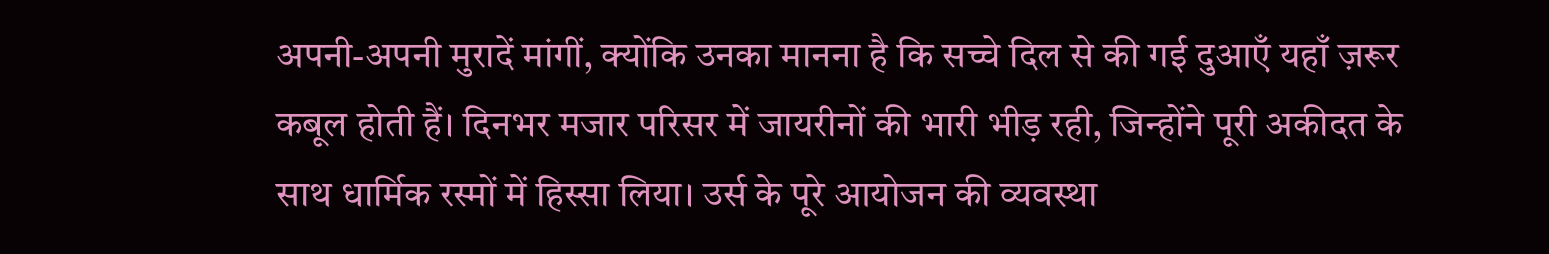अपनी-अपनी मुरादें मांगीं, क्योंकि उनका मानना है कि सच्चे दिल से की गई दुआएँ यहाँ ज़रूर कबूल होती हैं। दिनभर मजार परिसर में जायरीनों की भारी भीड़ रही, जिन्होंने पूरी अकीदत के साथ धार्मिक रस्मों में हिस्सा लिया। उर्स के पूरे आयोजन की व्यवस्था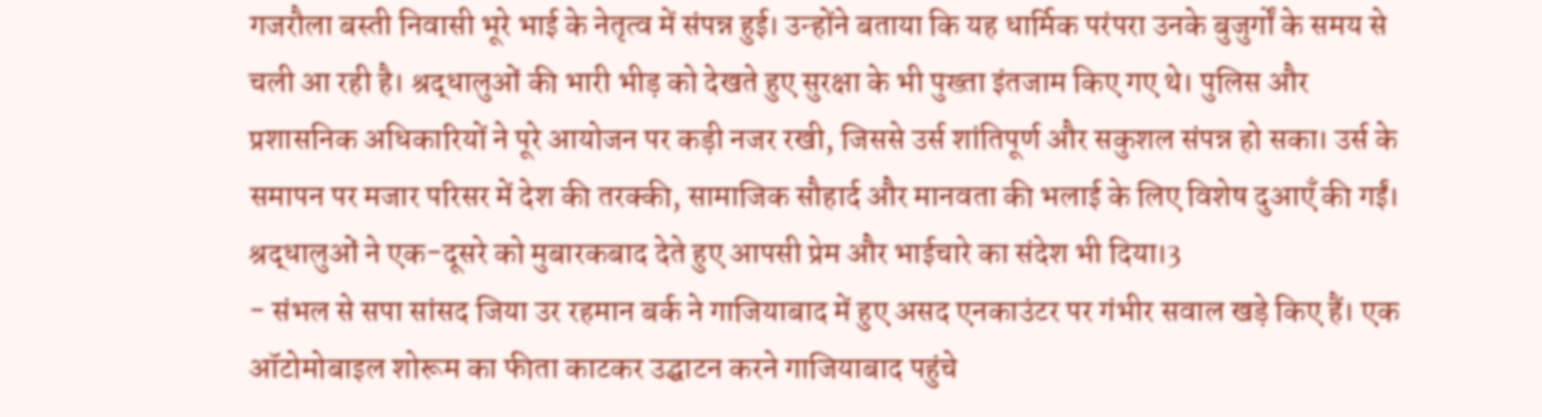गजरौला बस्ती निवासी भूरे भाई के नेतृत्व में संपन्न हुई। उन्होंने बताया कि यह धार्मिक परंपरा उनके बुजुर्गों के समय से चली आ रही है। श्रद्धालुओं की भारी भीड़ को देखते हुए सुरक्षा के भी पुख्ता इंतजाम किए गए थे। पुलिस और प्रशासनिक अधिकारियों ने पूरे आयोजन पर कड़ी नजर रखी, जिससे उर्स शांतिपूर्ण और सकुशल संपन्न हो सका। उर्स के समापन पर मजार परिसर में देश की तरक्की, सामाजिक सौहार्द और मानवता की भलाई के लिए विशेष दुआएँ की गईं। श्रद्धालुओं ने एक-दूसरे को मुबारकबाद देते हुए आपसी प्रेम और भाईचारे का संदेश भी दिया।3
- संभल से सपा सांसद जिया उर रहमान बर्क ने गाजियाबाद में हुए असद एनकाउंटर पर गंभीर सवाल खड़े किए हैं। एक ऑटोमोबाइल शोरूम का फीता काटकर उद्घाटन करने गाजियाबाद पहुंचे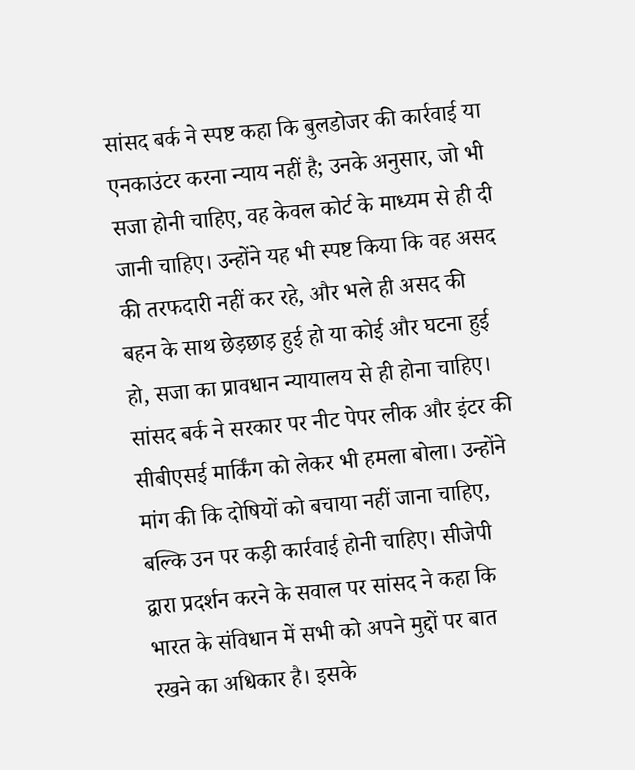सांसद बर्क ने स्पष्ट कहा कि बुलडोजर की कार्रवाई या एनकाउंटर करना न्याय नहीं है; उनके अनुसार, जो भी सजा होनी चाहिए, वह केवल कोर्ट के माध्यम से ही दी जानी चाहिए। उन्होंने यह भी स्पष्ट किया कि वह असद की तरफदारी नहीं कर रहे, और भले ही असद की बहन के साथ छेड़छाड़ हुई हो या कोई और घटना हुई हो, सजा का प्रावधान न्यायालय से ही होना चाहिए। सांसद बर्क ने सरकार पर नीट पेपर लीक और इंटर की सीबीएसई मार्किंग को लेकर भी हमला बोला। उन्होंने मांग की कि दोषियों को बचाया नहीं जाना चाहिए, बल्कि उन पर कड़ी कार्रवाई होनी चाहिए। सीजेपी द्वारा प्रदर्शन करने के सवाल पर सांसद ने कहा कि भारत के संविधान में सभी को अपने मुद्दों पर बात रखने का अधिकार है। इसके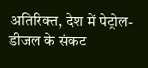अतिरिक्त, देश में पेट्रोल-डीजल के संकट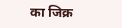का जिक्र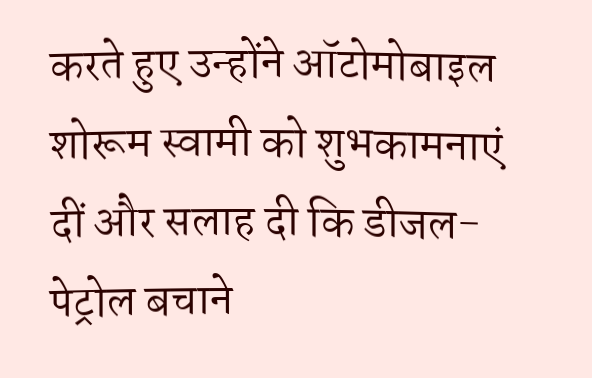करते हुए उन्होंने ऑटोमोबाइल शोरूम स्वामी को शुभकामनाएं दीं और सलाह दी कि डीजल-पेट्रोल बचाने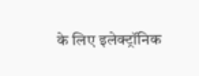के लिए इलेक्ट्रॉनिक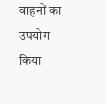वाहनों का उपयोग किया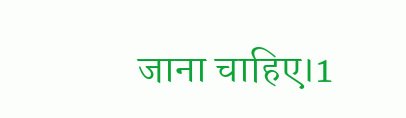जाना चाहिए।1